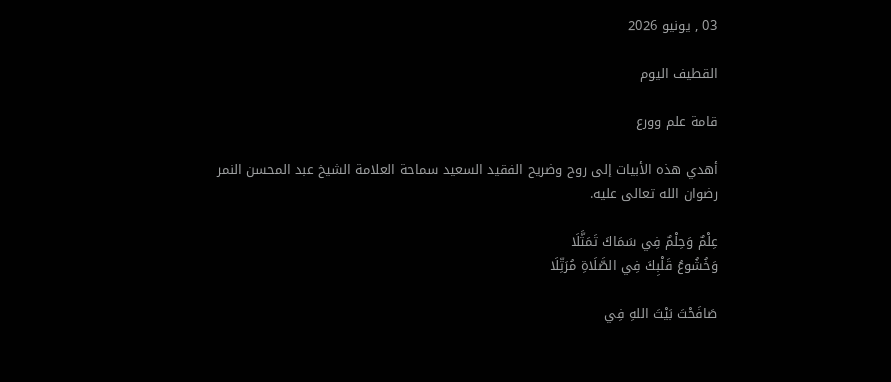03 , يونيو 2026

القطيف اليوم

قامة علم وورع

أهدي هذه الأبيات إلى روح وضريح الفقيد السعيد سماحة العلامة الشيخ عبد المحسن النمر رضوان الله تعالى عليه.

عِلْمٌ وَحِلْمٌ فِي سَمَاكَ تَمَثَّلَا
وَخُشُوعُ قَلْبِكَ فِي الصَّلَاةِ مُرَتِّلَا

صَافَحْتَ بَيْتَ اللهِ فِي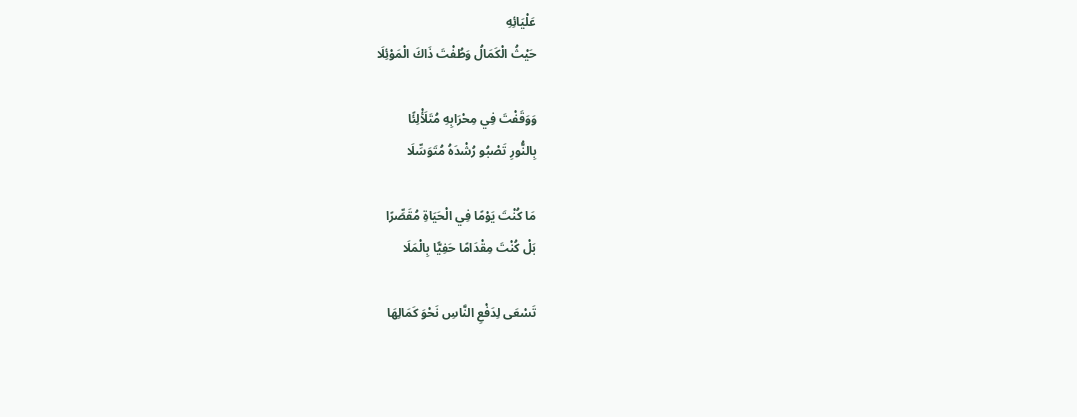عَلْيَائِهِ
حَيْثُ الْكَمَالُ وَطُفْتَ ذَاكَ الْمَوْئِلَا

وَوَقَفْتَ فِي مِحْرَابِهِ مُتَلَأْلِئًا
بِالنُّورِ تَصْبُو رُشْدَهُ مُتَوَسِّلَا

مَا كُنْتَ يَوْمًا فِي الْحَيَاةِ مُقَصِّرًا
بَلْ كُنْتَ مِقْدَامًا حَفِيًّا بِالْمَلَا

تَسْعَى لِدَفْعِ النَّاسِ نَحْوَ كَمَالِهَا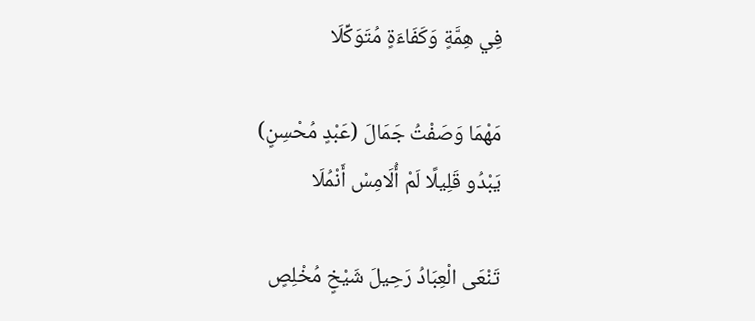فِي هِمَّةٍ وَكَفَاءَةٍ مُتَوَكِّلَا

مَهْمَا وَصَفْتُ جَمَالَ (عَبْدٍ مُحْسِنٍ)
يَبْدُو قَلِيلًا لَمْ أُلَامِسْ أَنْمُلَا

تَنْعَى الْعِبَادُ رَحِيلَ شَيْخٍ مُخْلِصٍ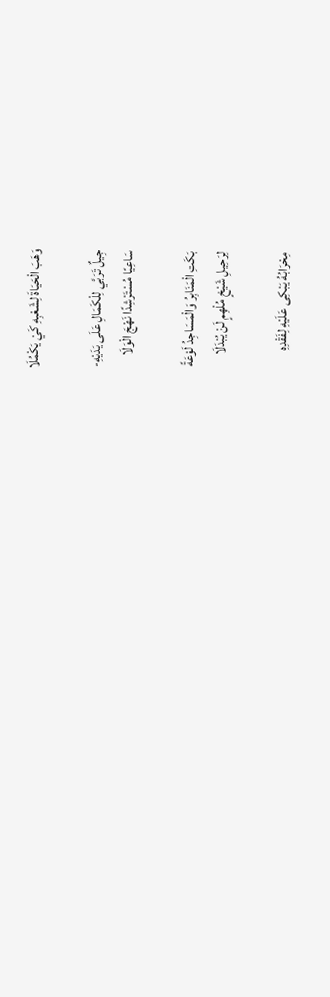وَهَبَ الْحَيَاةَ لِشَعْبِهِ كَيْ يَكْمُلَا

جِيلٌ تَرَبَّي لِلْكَمَالِ عَلَى يَدَيْهِ-
سَاعِيًا مُسْتَرْشِدًا نَهْجَ الْوَلَا

بَكَتِ الْمَنَابِرُ وَالْمَسَاجِدُ لَوْعَةً
لِرَحِيلِ شَيْخٍ مُلْهِمٍ لَنْ يُبْدَلَا

مِحْرَابُهُ يَبْكِى عَلَيْهِ لِفَقْدِهِ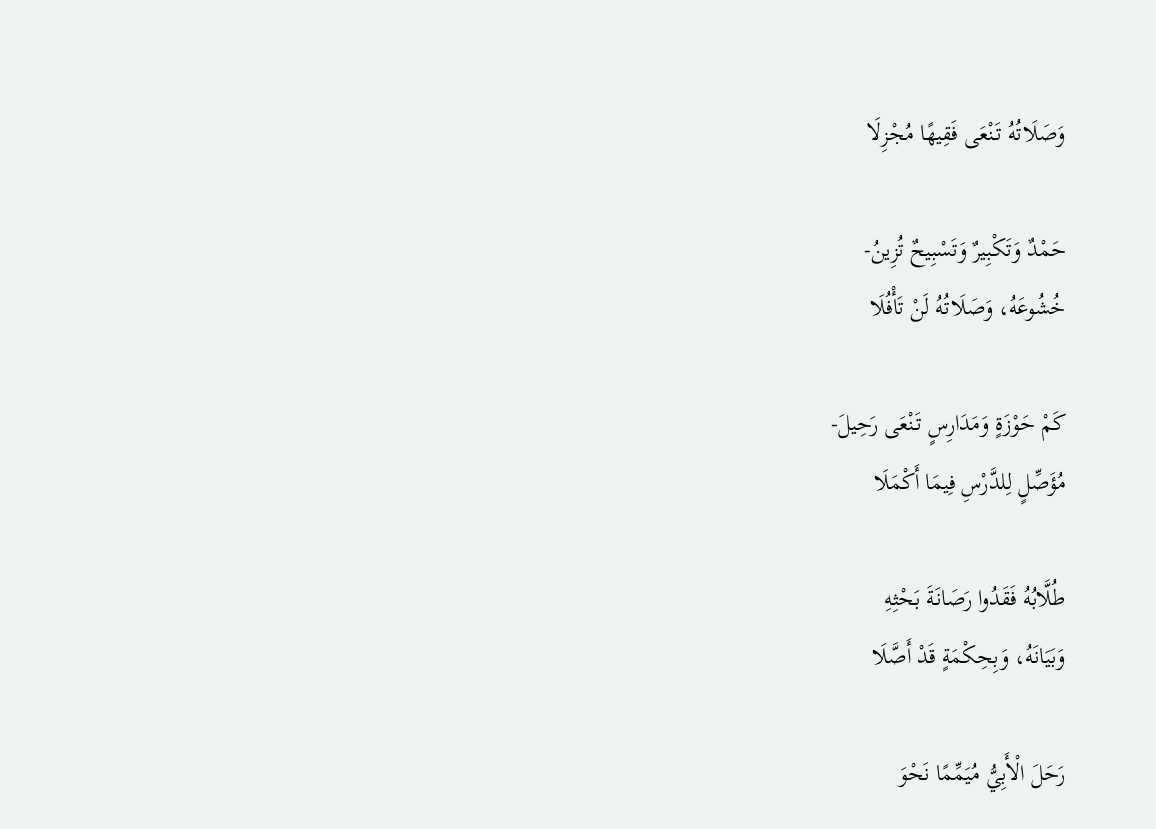وَصَلَاتُهُ تَنْعَى فَقِيهًا مُجْزِلَا

حَمْدٌ وَتَكْبِيرٌ وَتَسْبِيحٌ تُزِينُ-
خُشُوعَهُ، وَصَلَاتُهُ لَنْ تَأْفُلَا

كَمْ حَوْزَةٍ وَمَدَارِسٍ تَنْعَى رَحِيلَ-
مُؤَصِّلٍ لِلدَّرْسِ فِيمَا أَكْمَلَا

طُلَّابُهُ فَقَدُوا رَصَانَةَ بَحْثِهِ
وَبَيَانَهُ، وَبِحِكْمَةٍ قَدْ أَصَّلَا

رَحَلَ الْأَبِيُّ مُيَمِّمًا نَحْوَ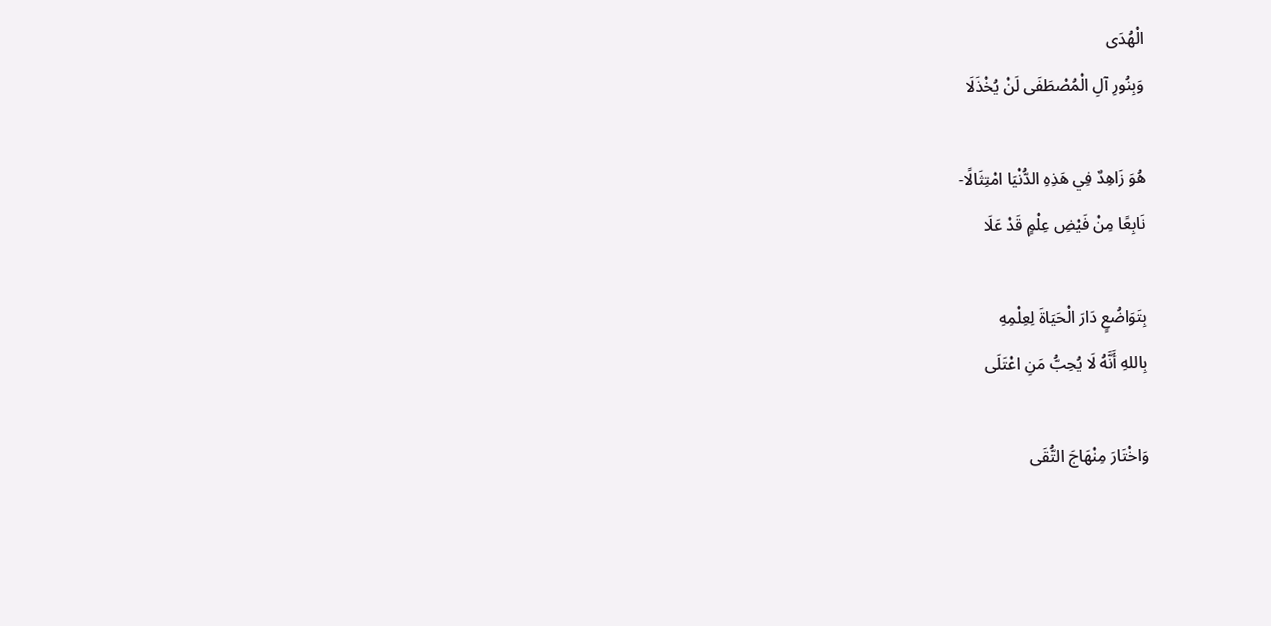الْهُدَى
وَبِنُورِ آلِ الْمُصْطَفَى لَنْ يُخْذَلَا

هُوَ زَاهِدٌ فِي هَذِهِ الدُّنْيَا امْتِثَالًا-
نَابِعًا مِنْ فَيْضِ عِلْمٍ قَدْ عَلَا

بِتَوَاضُعٍ دَارَ الْحَيَاةَ لِعِلْمِهِ
بِاللهِ أَنَّهُ لَا يُحِبُّ مَنِ اعْتَلَى

وَاخْتَارَ مِنْهَاجَ التُّقَى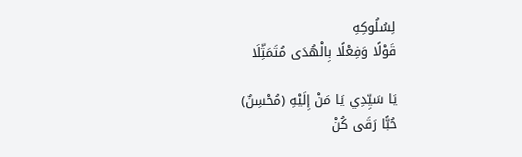لِسُلُوكِهِ
قَوْلًا وَفِعْلًا بِالْهُدَى مُتَمَثِّلَا

يَا سَيِّدِي يَا مَنْ إِلَيْهِ (مُحْسِنٌ)
حُبًّا رَقَى كُنْ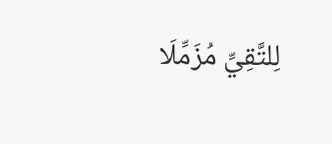لِلتَّقِيِّ مُزَمِّلَا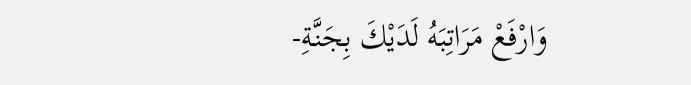وَارْفَعْ مَرَاتِبَهُ لَدَيْكَ بِجَنَّةِ-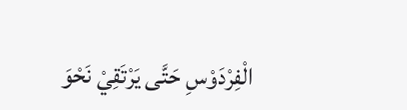الْفِرْدَوْسِ حَتَّى يَرْتَقِيْ نَحْوَ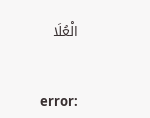الْعُلَا


error: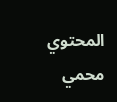المحتوي محمي